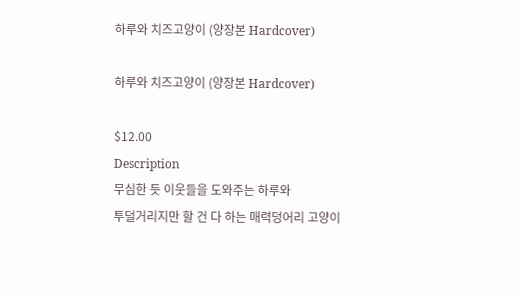하루와 치즈고양이 (양장본 Hardcover)

하루와 치즈고양이 (양장본 Hardcover)

$12.00
Description
무심한 듯 이웃들을 도와주는 하루와
투덜거리지만 할 건 다 하는 매력덩어리 고양이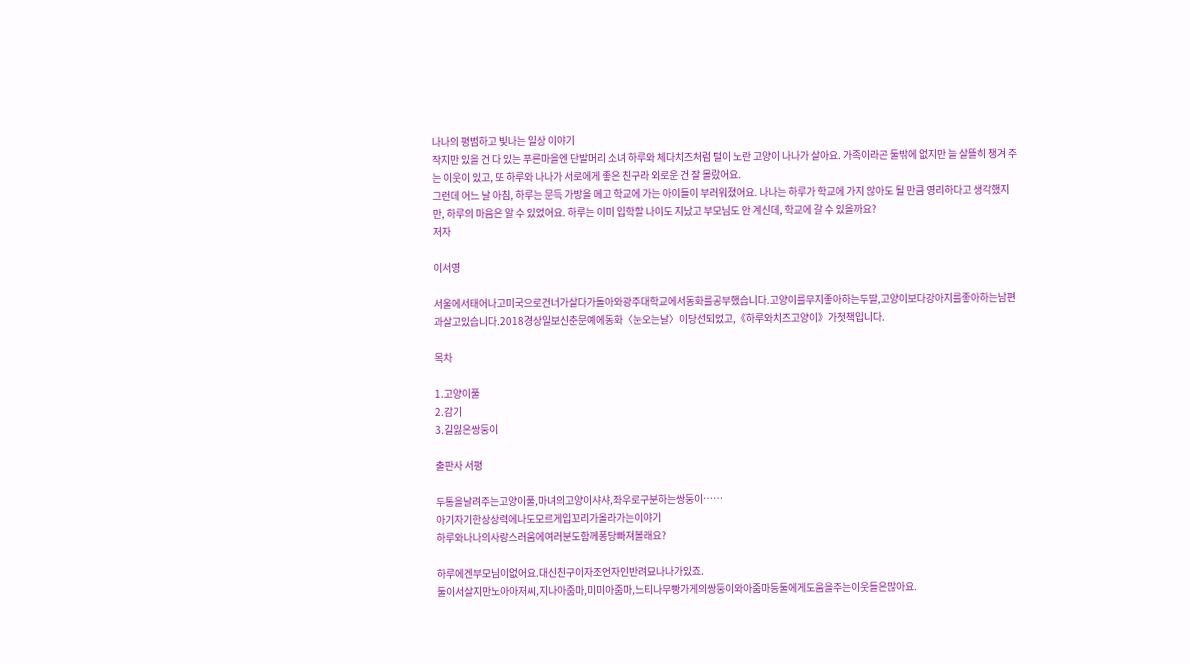나나의 평범하고 빛나는 일상 이야기
작지만 있을 건 다 있는 푸른마을엔 단발머리 소녀 하루와 체다치즈처럼 털이 노란 고양이 나나가 살아요. 가족이라곤 둘밖에 없지만 늘 살뜰히 챙겨 주는 이웃이 있고, 또 하루와 나나가 서로에게 좋은 친구라 외로운 건 잘 몰랐어요.
그런데 어느 날 아침, 하루는 문득 가방을 메고 학교에 가는 아이들이 부러워졌어요. 나나는 하루가 학교에 가지 않아도 될 만큼 영리하다고 생각했지만, 하루의 마음은 알 수 있었어요. 하루는 이미 입학할 나이도 지났고 부모님도 안 계신데, 학교에 갈 수 있을까요?
저자

이서영

서울에서태어나고미국으로건너가살다가돌아와광주대학교에서동화를공부했습니다.고양이를무지좋아하는두딸,고양이보다강아지를좋아하는남편과살고있습니다.2018경상일보신춘문예에동화〈눈오는날〉이당선되었고,《하루와치즈고양이》가첫책입니다.

목차

1.고양이풀
2.감기
3.길잃은쌍둥이

출판사 서평

두통을날려주는고양이풀,마녀의고양이샤샤,좌우로구분하는쌍둥이……
아기자기한상상력에나도모르게입꼬리가올라가는이야기
하루와나나의사랑스러움에여러분도함께퐁당빠져볼래요?

하루에겐부모님이없어요.대신친구이자조언자인반려묘나나가있죠.
둘이서살지만노아아저씨,지나아줌마,미미아줌마,느티나무빵가게의쌍둥이와아줌마등둘에게도움을주는이웃들은많아요.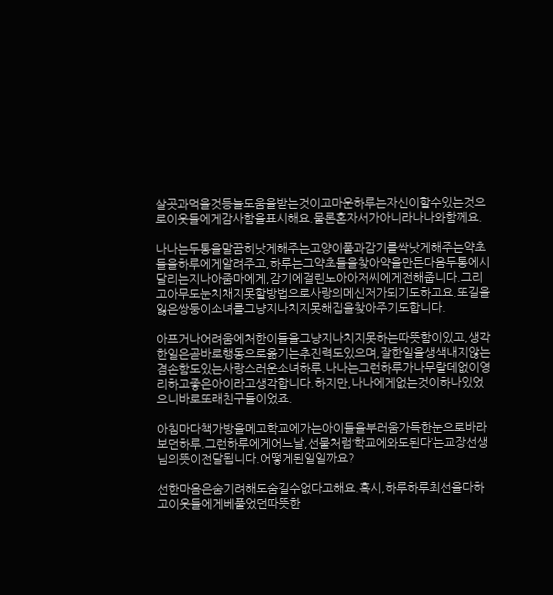살곳과먹을것등늘도움을받는것이고마운하루는자신이할수있는것으로이웃들에게감사함을표시해요.물론혼자서가아니라나나와함께요.

나나는두통을말끔히낫게해주는고양이풀과감기를싹낫게해주는약초들을하루에게알려주고,하루는그약초들을찾아약을만든다음두통에시달리는지나아줌마에게,감기에걸린노아아저씨에게전해줍니다.그리고아무도눈치채지못할방법으로사랑의메신저가되기도하고요.또길을잃은쌍둥이소녀를그냥지나치지못해집을찾아주기도합니다.

아프거나어려움에처한이들을그냥지나치지못하는따뜻함이있고,생각한일은곧바로행동으로옮기는추진력도있으며,잘한일을생색내지않는겸손함도있는사랑스러운소녀하루.나나는그런하루가나무랄데없이영리하고좋은아이라고생각합니다.하지만,나나에게없는것이하나있었으니바로또래친구들이었죠.

아침마다책가방을메고학교에가는아이들을부러움가득한눈으로바라보던하루.그런하루에게어느날,선물처럼‘학교에와도된다’는교장선생님의뜻이전달됩니다.어떻게된일일까요?

선한마음은숨기려해도숨길수없다고해요.혹시,하루하루최선을다하고이웃들에게베풀었던따뜻한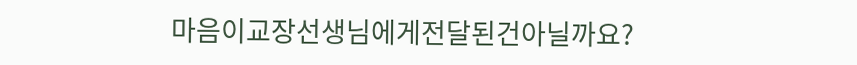마음이교장선생님에게전달된건아닐까요?